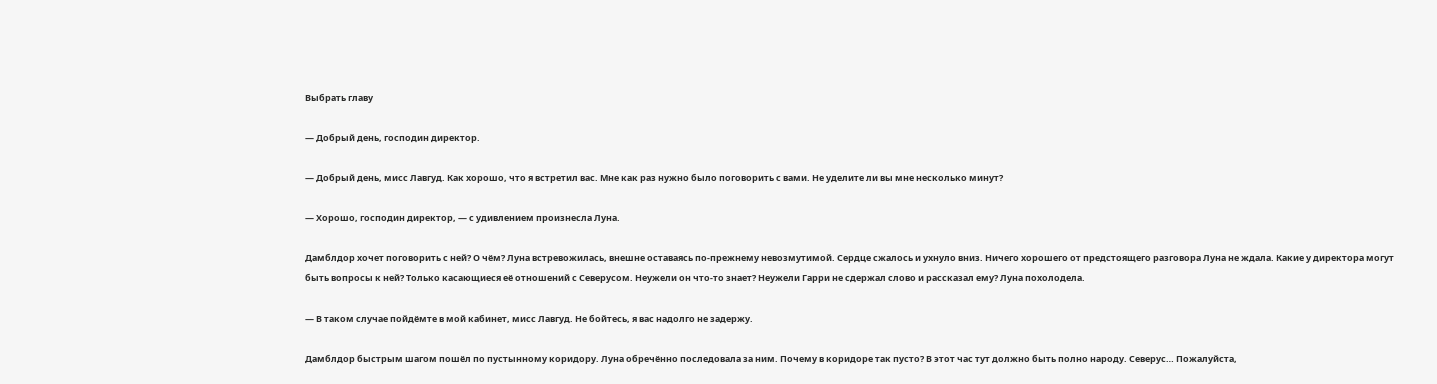Выбрать главу

— Добрый день, господин директор.

— Добрый день, мисс Лавгуд. Как хорошо, что я встретил вас. Мне как раз нужно было поговорить с вами. Не уделите ли вы мне несколько минут?

— Хорошо, господин директор, — с удивлением произнесла Луна.

Дамблдор хочет поговорить с ней? О чём? Луна встревожилась, внешне оставаясь по-прежнему невозмутимой. Сердце сжалось и ухнуло вниз. Ничего хорошего от предстоящего разговора Луна не ждала. Какие у директора могут быть вопросы к ней? Только касающиеся её отношений с Северусом. Неужели он что-то знает? Неужели Гарри не сдержал слово и рассказал ему? Луна похолодела.

— В таком случае пойдёмте в мой кабинет, мисс Лавгуд. Не бойтесь, я вас надолго не задержу.

Дамблдор быстрым шагом пошёл по пустынному коридору. Луна обречённо последовала за ним. Почему в коридоре так пусто? В этот час тут должно быть полно народу. Северус… Пожалуйста,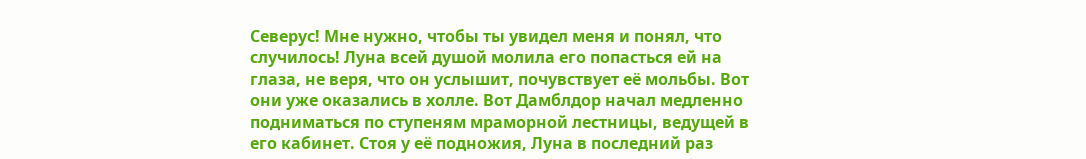Северус! Мне нужно, чтобы ты увидел меня и понял, что случилось! Луна всей душой молила его попасться ей на глаза, не веря, что он услышит, почувствует её мольбы. Вот они уже оказались в холле. Вот Дамблдор начал медленно подниматься по ступеням мраморной лестницы, ведущей в его кабинет. Стоя у её подножия, Луна в последний раз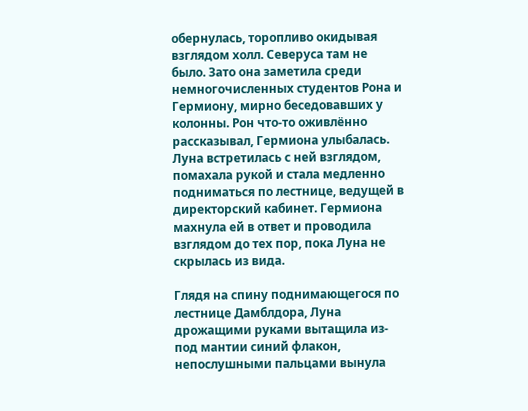обернулась, торопливо окидывая взглядом холл. Северуса там не было. Зато она заметила среди немногочисленных студентов Рона и Гермиону, мирно беседовавших у колонны. Рон что-то оживлённо рассказывал, Гермиона улыбалась. Луна встретилась с ней взглядом, помахала рукой и стала медленно подниматься по лестнице, ведущей в директорский кабинет. Гермиона махнула ей в ответ и проводила взглядом до тех пор, пока Луна не скрылась из вида.

Глядя на спину поднимающегося по лестнице Дамблдора, Луна дрожащими руками вытащила из-под мантии синий флакон, непослушными пальцами вынула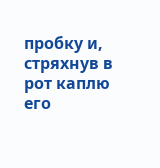пробку и, стряхнув в рот каплю его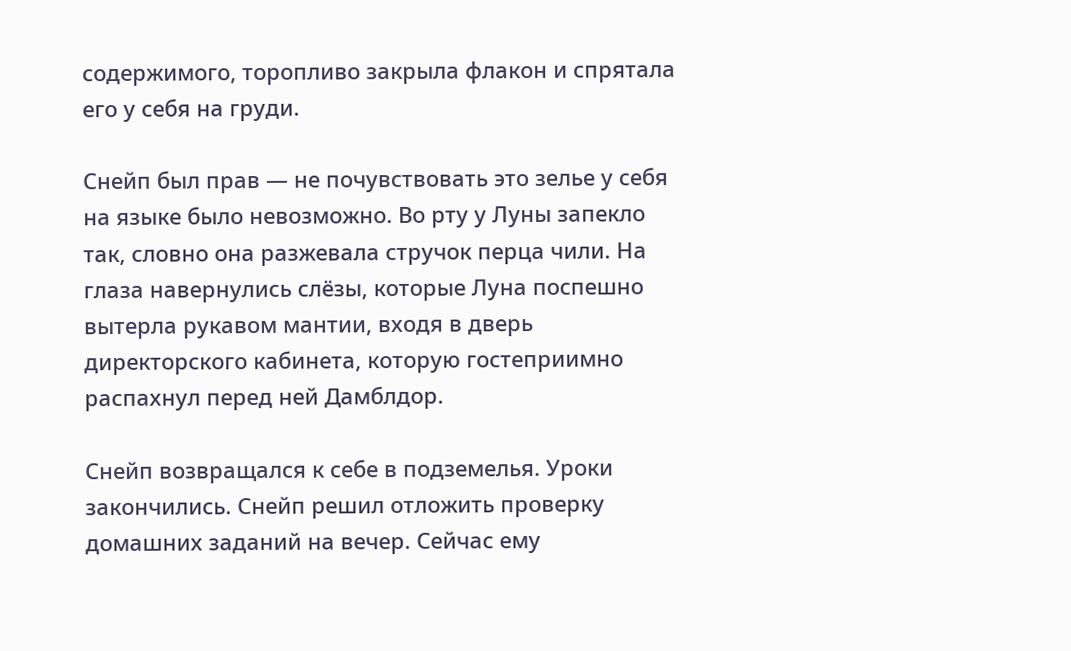содержимого, торопливо закрыла флакон и спрятала его у себя на груди.

Снейп был прав — не почувствовать это зелье у себя на языке было невозможно. Во рту у Луны запекло так, словно она разжевала стручок перца чили. На глаза навернулись слёзы, которые Луна поспешно вытерла рукавом мантии, входя в дверь директорского кабинета, которую гостеприимно распахнул перед ней Дамблдор.

Снейп возвращался к себе в подземелья. Уроки закончились. Снейп решил отложить проверку домашних заданий на вечер. Сейчас ему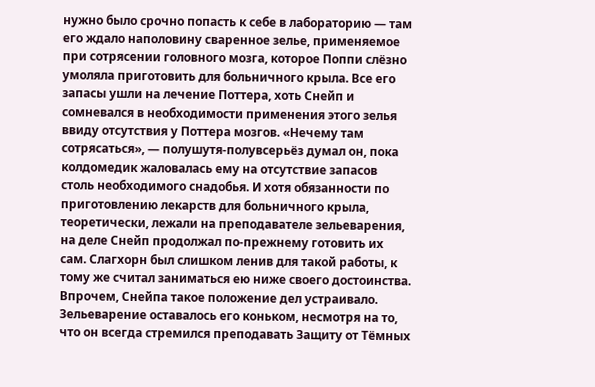нужно было срочно попасть к себе в лабораторию — там его ждало наполовину сваренное зелье, применяемое при сотрясении головного мозга, которое Поппи слёзно умоляла приготовить для больничного крыла. Все его запасы ушли на лечение Поттера, хоть Снейп и сомневался в необходимости применения этого зелья ввиду отсутствия у Поттера мозгов. «Нечему там сотрясаться», — полушутя-полувсерьёз думал он, пока колдомедик жаловалась ему на отсутствие запасов столь необходимого снадобья. И хотя обязанности по приготовлению лекарств для больничного крыла, теоретически, лежали на преподавателе зельеварения, на деле Снейп продолжал по-прежнему готовить их сам. Слагхорн был слишком ленив для такой работы, к тому же считал заниматься ею ниже своего достоинства. Впрочем, Снейпа такое положение дел устраивало. Зельеварение оставалось его коньком, несмотря на то, что он всегда стремился преподавать Защиту от Тёмных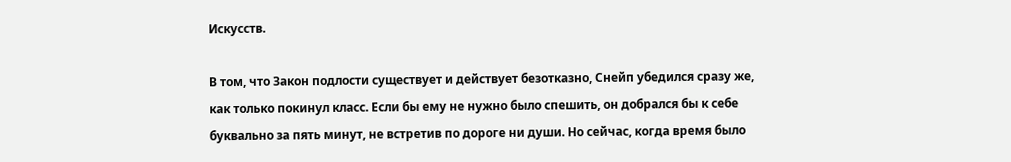Искусств.

В том, что Закон подлости существует и действует безотказно, Снейп убедился сразу же, как только покинул класс. Если бы ему не нужно было спешить, он добрался бы к себе буквально за пять минут, не встретив по дороге ни души. Но сейчас, когда время было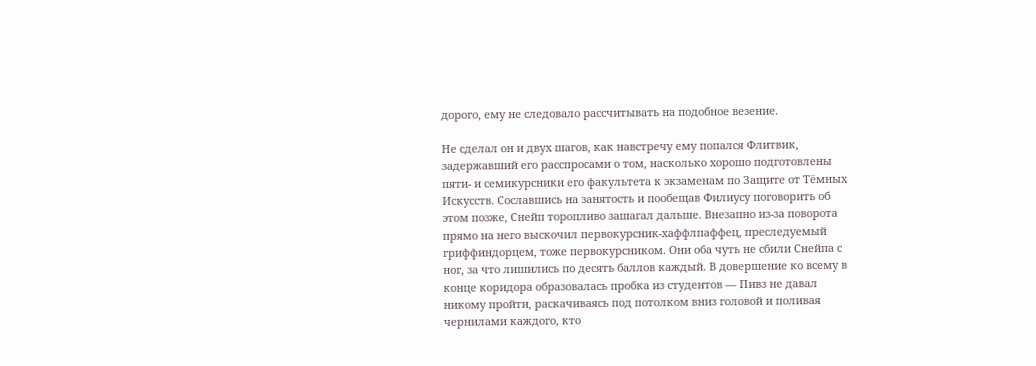дорого, ему не следовало рассчитывать на подобное везение.

Не сделал он и двух шагов, как навстречу ему попался Флитвик, задержавший его расспросами о том, насколько хорошо подготовлены пяти- и семикурсники его факультета к экзаменам по Защите от Тёмных Искусств. Сославшись на занятость и пообещав Филиусу поговорить об этом позже, Снейп торопливо зашагал дальше. Внезапно из-за поворота прямо на него выскочил первокурсник-хаффлпаффец, преследуемый гриффиндорцем, тоже первокурсником. Они оба чуть не сбили Снейпа с ног, за что лишились по десять баллов каждый. В довершение ко всему в конце коридора образовалась пробка из студентов — Пивз не давал никому пройти, раскачиваясь под потолком вниз головой и поливая чернилами каждого, кто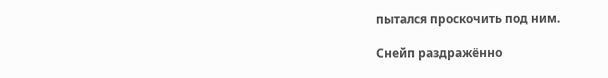пытался проскочить под ним.

Снейп раздражённо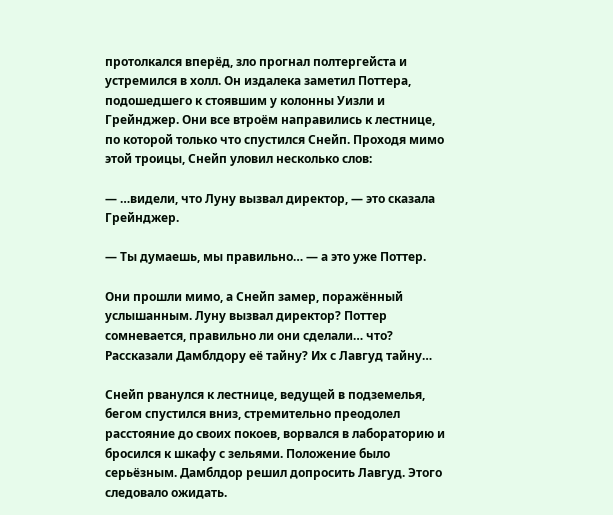протолкался вперёд, зло прогнал полтергейста и устремился в холл. Он издалека заметил Поттера, подошедшего к стоявшим у колонны Уизли и Грейнджер. Они все втроём направились к лестнице, по которой только что спустился Снейп. Проходя мимо этой троицы, Снейп уловил несколько слов:

— …видели, что Луну вызвал директор, — это сказала Грейнджер.

— Ты думаешь, мы правильно… — а это уже Поттер.

Они прошли мимо, а Снейп замер, поражённый услышанным. Луну вызвал директор? Поттер сомневается, правильно ли они сделали… что? Рассказали Дамблдору её тайну? Их с Лавгуд тайну…

Снейп рванулся к лестнице, ведущей в подземелья, бегом спустился вниз, стремительно преодолел расстояние до своих покоев, ворвался в лабораторию и бросился к шкафу с зельями. Положение было серьёзным. Дамблдор решил допросить Лавгуд. Этого следовало ожидать.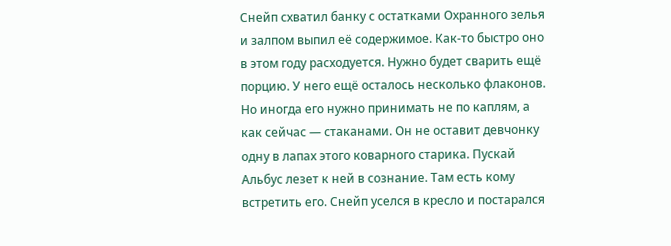Снейп схватил банку с остатками Охранного зелья и залпом выпил её содержимое. Как-то быстро оно в этом году расходуется. Нужно будет сварить ещё порцию. У него ещё осталось несколько флаконов. Но иногда его нужно принимать не по каплям, а как сейчас — стаканами. Он не оставит девчонку одну в лапах этого коварного старика. Пускай Альбус лезет к ней в сознание. Там есть кому встретить его. Снейп уселся в кресло и постарался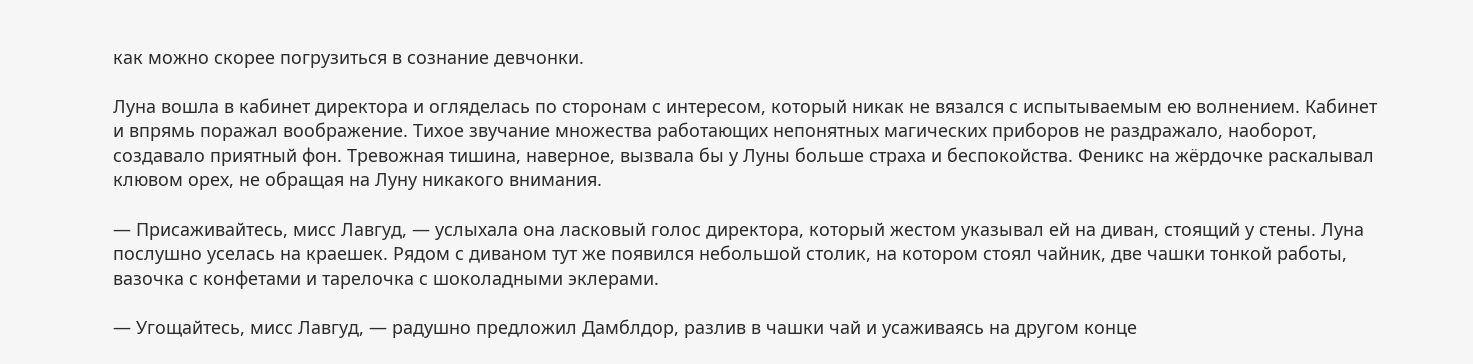как можно скорее погрузиться в сознание девчонки.

Луна вошла в кабинет директора и огляделась по сторонам с интересом, который никак не вязался с испытываемым ею волнением. Кабинет и впрямь поражал воображение. Тихое звучание множества работающих непонятных магических приборов не раздражало, наоборот, создавало приятный фон. Тревожная тишина, наверное, вызвала бы у Луны больше страха и беспокойства. Феникс на жёрдочке раскалывал клювом орех, не обращая на Луну никакого внимания.

— Присаживайтесь, мисс Лавгуд, — услыхала она ласковый голос директора, который жестом указывал ей на диван, стоящий у стены. Луна послушно уселась на краешек. Рядом с диваном тут же появился небольшой столик, на котором стоял чайник, две чашки тонкой работы, вазочка с конфетами и тарелочка с шоколадными эклерами.

— Угощайтесь, мисс Лавгуд, — радушно предложил Дамблдор, разлив в чашки чай и усаживаясь на другом конце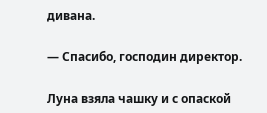дивана.

— Спасибо, господин директор.

Луна взяла чашку и с опаской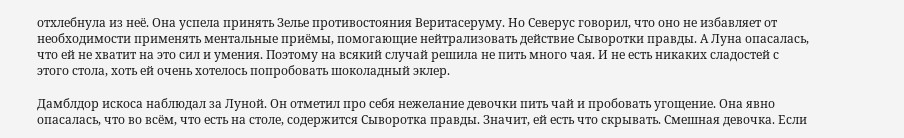отхлебнула из неё. Она успела принять Зелье противостояния Веритасеруму. Но Северус говорил, что оно не избавляет от необходимости применять ментальные приёмы, помогающие нейтрализовать действие Сыворотки правды. А Луна опасалась, что ей не хватит на это сил и умения. Поэтому на всякий случай решила не пить много чая. И не есть никаких сладостей с этого стола, хоть ей очень хотелось попробовать шоколадный эклер.

Дамблдор искоса наблюдал за Луной. Он отметил про себя нежелание девочки пить чай и пробовать угощение. Она явно опасалась, что во всём, что есть на столе, содержится Сыворотка правды. Значит, ей есть что скрывать. Смешная девочка. Если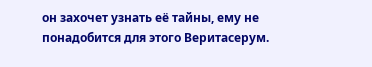он захочет узнать её тайны, ему не понадобится для этого Веритасерум.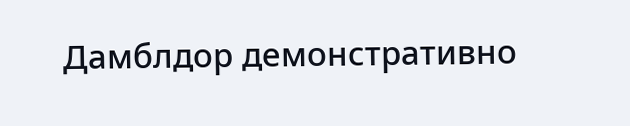Дамблдор демонстративно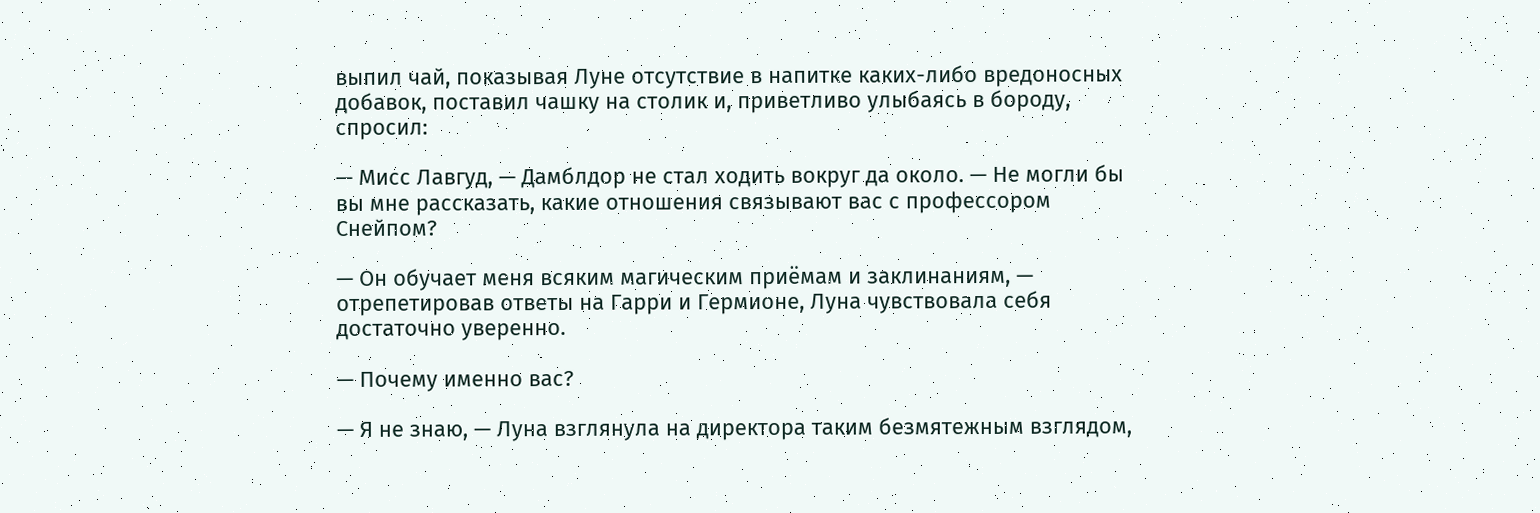выпил чай, показывая Луне отсутствие в напитке каких-либо вредоносных добавок, поставил чашку на столик и, приветливо улыбаясь в бороду, спросил:

— Мисс Лавгуд, — Дамблдор не стал ходить вокруг да около. — Не могли бы вы мне рассказать, какие отношения связывают вас с профессором Снейпом?

— Он обучает меня всяким магическим приёмам и заклинаниям, — отрепетировав ответы на Гарри и Гермионе, Луна чувствовала себя достаточно уверенно.

— Почему именно вас?

— Я не знаю, — Луна взглянула на директора таким безмятежным взглядом,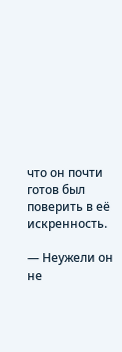что он почти готов был поверить в её искренность.

— Неужели он не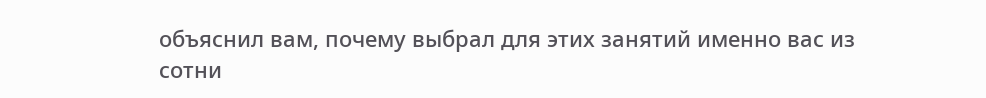объяснил вам, почему выбрал для этих занятий именно вас из сотни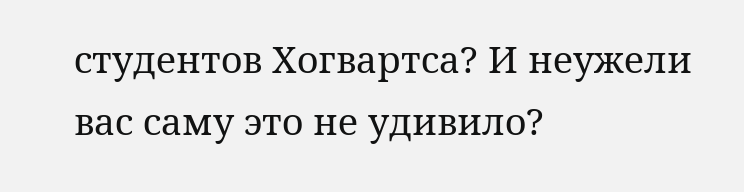студентов Хогвартса? И неужели вас саму это не удивило?